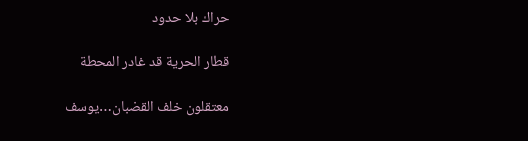حراك بلا حدود

قطار الحرية قد غادر المحطة

معتقلون خلف القضبان…يوسف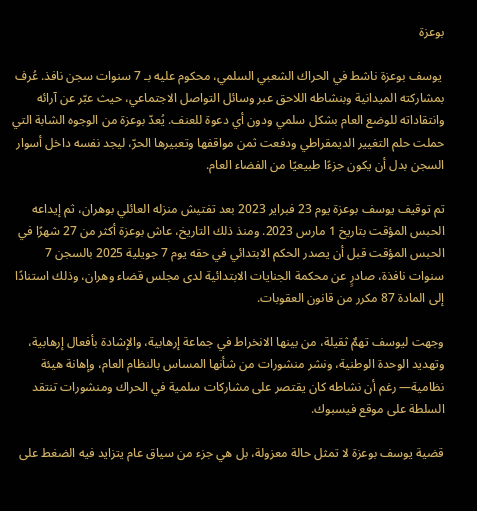بوعزة

 يوسف بوعزة ناشط في الحراك الشعبي السلمي، محكوم عليه بـ 7 سنوات سجن نافذ. عُرف بمشاركته الميدانية وبنشاطه اللاحق عبر وسائل التواصل الاجتماعي، حيث عبّر عن آرائه وانتقاداته للوضع العام بشكل سلمي ودون أي دعوة للعنف. يُعدّ بوعزة من الوجوه الشابة التي حملت حلم التغيير الديمقراطي ودفعت ثمن مواقفها وتعبيرها الحرّ، ليجد نفسه داخل أسوار السجن بدل أن يكون جزءًا طبيعيًا من الفضاء العام.

تم توقيف يوسف بوعزة يوم 23 فبراير 2023 بعد تفتيش منزله العائلي بوهران، ثم إيداعه الحبس المؤقت بتاريخ 1 مارس 2023. ومنذ ذلك التاريخ، عاش بوعزة أكثر من 27 شهرًا في الحبس المؤقت قبل أن يصدر الحكم الابتدائي في حقه يوم 7 جويلية 2025 بالسجن 7 سنوات نافذة، صادرٍ عن محكمة الجنايات الابتدائية لدى مجلس قضاء وهران، وذلك استنادًا إلى المادة 87 مكرر من قانون العقوبات.

وجهت ليوسف تهمٌ ثقيلة، من بينها الانخراط في جماعة إرهابية، والإشادة بأفعال إرهابية، وتهديد الوحدة الوطنية، ونشر منشورات من شأنها المساس بالنظام العام، وإهانة هيئة نظامية— رغم أن نشاطه كان يقتصر على مشاركات سلمية في الحراك ومنشورات تنتقد السلطة على موقع فيسبوك.

قضية يوسف بوعزة لا تمثل حالة معزولة، بل هي جزء من سياق عام يتزايد فيه الضغط على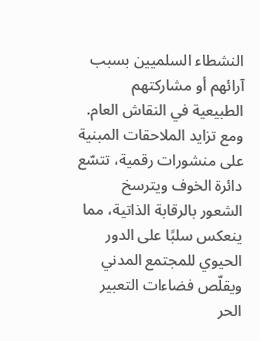النشطاء السلميين بسبب آرائهم أو مشاركتهم الطبيعية في النقاش العام. ومع تزايد الملاحقات المبنية على منشورات رقمية، تتسّع دائرة الخوف ويترسخ الشعور بالرقابة الذاتية، مما ينعكس سلبًا على الدور الحيوي للمجتمع المدني ويقلّص فضاءات التعبير الحر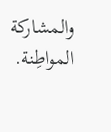والمشاركة المواطِنة.